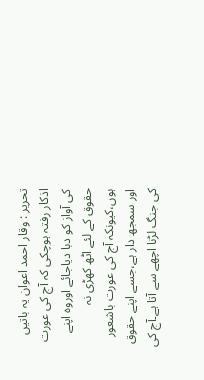تحریر : وقار احمد اعوان یہ باتیں اذکار رفتہ ہوچکی کہ آج کی عورت کی آواز کو دبا دیاجائے اوروہ اپنے حقوق کے لئے اٹھ کھڑی نہ ہوں،کیونکہ آج کی عورت باشعور اور سمجھ دار ہے،جسے اپنے حقوق کی جنگ لڑنا اچھے سے آتا ہے۔آج کی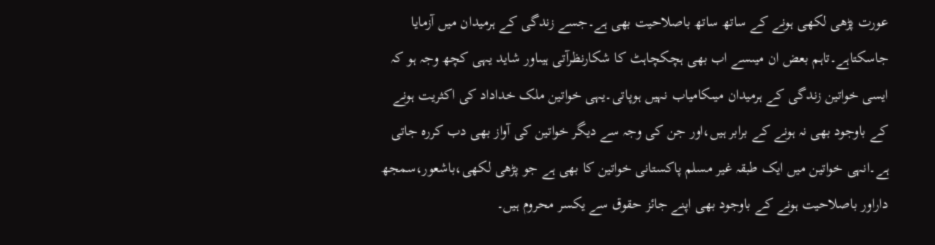عورت پڑھی لکھی ہونے کے ساتھ ساتھ باصلاحیت بھی ہے۔جسے زندگی کے ہرمیدان میں آزمایا جاسکتاہے۔تاہم بعض ان میںسے اب بھی ہچکچاہٹ کا شکارنظرآتی ہیںاور شاید یہی کچھ وجہ ہو کہ ایسی خواتین زندگی کے ہرمیدان میںکامیاب نہیں ہوپاتی۔یہی خواتین ملک خداداد کی اکثریت ہونے کے باوجود بھی نہ ہونے کے برابر ہیں،اور جن کی وجہ سے دیگر خواتین کی آواز بھی دب کررہ جاتی ہے۔انہی خواتین میں ایک طبقہ غیر مسلم پاکستانی خواتین کا بھی ہے جو پڑھی لکھی،باشعور،سمجھ داراور باصلاحیت ہونے کے باوجود بھی اپنے جائز حقوق سے یکسر محروم ہیں۔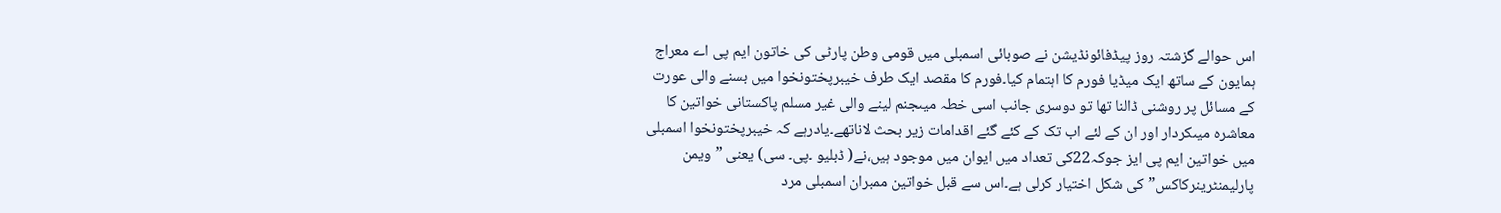اس حوالے گزشتہ روز پیڈفائونڈیشن نے صوبائی اسمبلی میں قومی وطن پارٹی کی خاتون ایم پی اے معراج ہمایون کے ساتھ ایک میڈیا فورم کا اہتمام کیا۔فورم کا مقصد ایک طرف خیبرپختونخوا میں بسنے والی عورت کے مسائل پر روشنی ڈالنا تھا تو دوسری جانب اسی خطہ میںجنم لینے والی غیر مسلم پاکستانی خواتین کا معاشرہ میںکردار اور ان کے لئے اب تک کے کئے گئے اقدامات زیر بحث لاناتھے۔یادرہے کہ خیبرپختونخوا اسمبلی میں خواتین ایم پی ایز جوکہ22کی تعداد میں ایوان میں موجود ہیں،نے( ڈبلیو ۔پی۔ سی) یعنی ”ویمن پارلیمنٹرینرکاکس”کی شکل اختیار کرلی ہے۔اس سے قبل خواتین ممبران اسمبلی مرد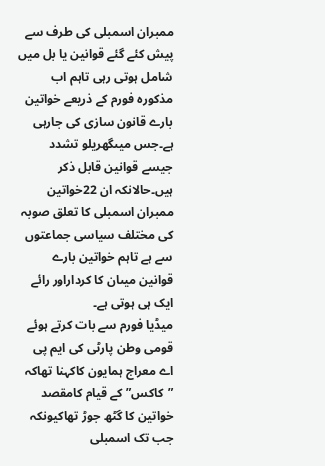ممبران اسمبلی کی طرف سے پیش کئے گئے قوانین یا بل میں شامل ہوتی رہی تاہم اب مذکورہ فورم کے ذریعے خواتین بارے قانون سازی کی جارہی ہے۔جس میںگھریلو تشدد جیسے قوانین قابل ذکر ہیں۔حالانکہ ان 22خواتین ممبران اسمبلی کا تعلق صوبہ کی مختلف سیاسی جماعتوں سے ہے تاہم خواتین بارے قوانین میںان کا کرداراور رائے ایک ہی ہوتی ہے۔
میڈیا فورم سے بات کرتے ہوئے قومی وطن پارٹی کی ایم پی اے معراج ہمایون کاکہنا تھاکہ ”کاکس”کے قیام کامقصد خواتین کا گٹھ جوڑ تھاکیونکہ جب تک اسمبلی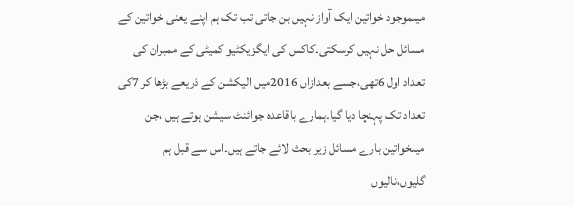میںموجود خواتین ایک آواز نہیں بن جاتی تب تک ہم اپنے یعنی خواتین کے مسائل حل نہیں کرسکتی۔کاکس کی ایگزیکٹیو کمیٹی کے ممبران کی تعداد اول 6تھی،جسے بعدازاں 2016میں الیکشن کے ذریعے بڑھا کر 7کی تعداد تک پہنچا دیا گیا۔ہمارے باقاعدہ جوائنٹ سیشن ہوتے ہیں ،جن میںخواتین بارے مسائل زیر بحث لائے جاتے ہیں۔اس سے قبل ہم گلیوں،نالیوں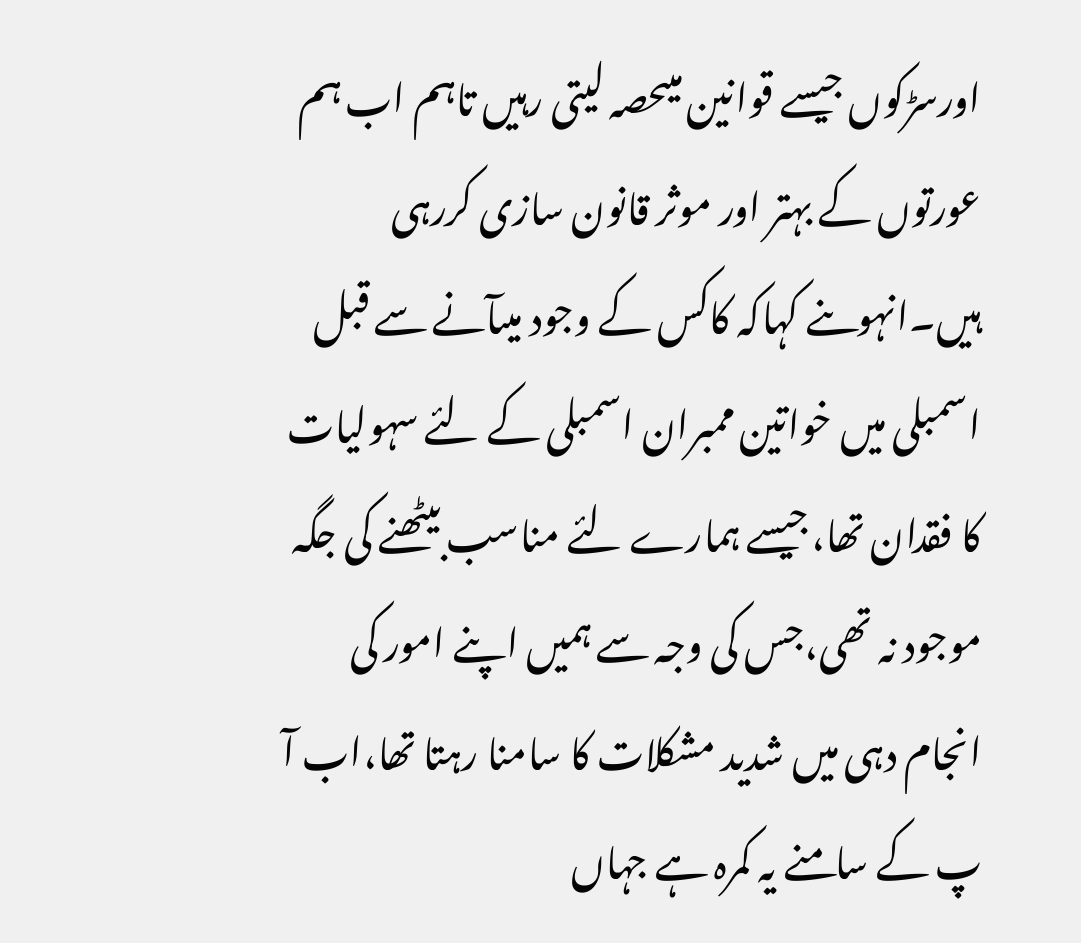اورسڑکوں جیسے قوانین میںحصہ لیتی رہیں تاہم اب ہم عورتوں کے بہتر اور موثر قانون سازی کررہی ہیں۔انہوںنے کہاکہ کاکس کے وجود میںآنے سے قبل اسمبلی میں خواتین ممبران اسمبلی کے لئے سہولیات کا فقدان تھا،جیسے ہمارے لئے مناسب بیٹھنے کی جگہ موجود نہ تھی،جس کی وجہ سے ہمیں اپنے امور کی انجام دہی میں شدید مشکلات کا سامنا رہتا تھا،اب آ پ کے سامنے یہ کمرہ ہے جہاں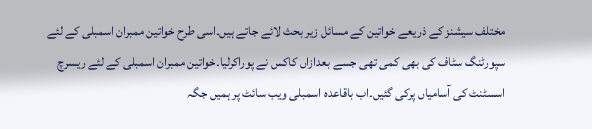مختلف سیشنز کے ذریعے خواتین کے مسائل زیر بحث لائے جاتے ہیں۔اسی طرح خواتین ممبران اسمبلی کے لئے سپورٹنگ سٹاف کی بھی کمی تھی جسے بعدازاں کاکس نے پوراکرلیا۔خواتین ممبران اسمبلی کے لئے ریسرچ اسسٹنٹ کی آسامیاں پرکی گئیں۔اب باقاعدہ اسمبلی ویب سائٹ پر ہمیں جگہ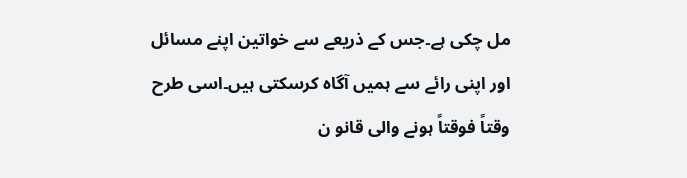مل چکی ہے۔جس کے ذریعے سے خواتین اپنے مسائل اور اپنی رائے سے ہمیں آگاہ کرسکتی ہیں۔اسی طرح وقتاً فوقتاً ہونے والی قانو ن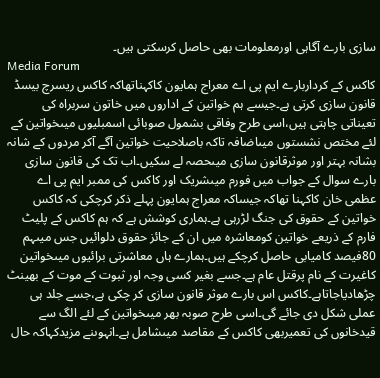سازی بارے آگاہی اورمعلومات بھی حاصل کرسکتی ہیں۔
Media Forum
کاکس کے کرداربارے ایم پی اے معراج ہمایون کاکہناتھاکہ کاکس ریسرچ بیسڈ قانون سازی کرتی ہے۔جیسے ہم خواتین کے اداروں میں خاتون سربراہ کی تعیناتی چاہتی ہیں،اسی طرح وفاقی بشمول صوبائی اسمبلیوں میںخواتین کے لئے مختص نشستوں میںاضافہ تاکہ باصلاحیت خواتین آگے آکر مردوں کے شانہ بشانہ بہتر اور موثرقانون سازی میںحصہ لے سکیں۔اب تک کی قانون سازی بارے سوال کے جواب میں فورم میںشریک اور کاکس کی ممبر ایم پی اے عظمی خان کاکہنا تھاکہ جیساکہ معراج ہمایون پہلے ذکر کرچکی کہ کاکس خواتین کے حقوق کی جنگ لڑرہی ہے۔ہماری کوشش ہے کہ ہم کاکس کے پلیٹ فارم کے ذریعے خواتین کومعاشرہ میں ان کے جائز حقوق دلوائیں جس میںہم 80فیصد کامیابی حاصل کرچکے ہیں۔ہمارے ہاں معاشرتی برائیوں میںخواتین کاغیرت کے نام پرقتل عام ہے۔جسے بغیر کسی وجہ اور ثبوت کے موت کے بھینٹ چڑھادیاجاتاہے۔کاکس اس بارے موثر قانون سازی کر چکی ہے،جسے جلد ہی عملی شکل دی جائے گی۔اسی طرح صوبہ بھر میںخواتین کے لئے الگ سے قیدخانوں کی تعمیربھی کاکس کے مقاصد میںشامل ہے۔انہوںنے مزیدکہاکہ حال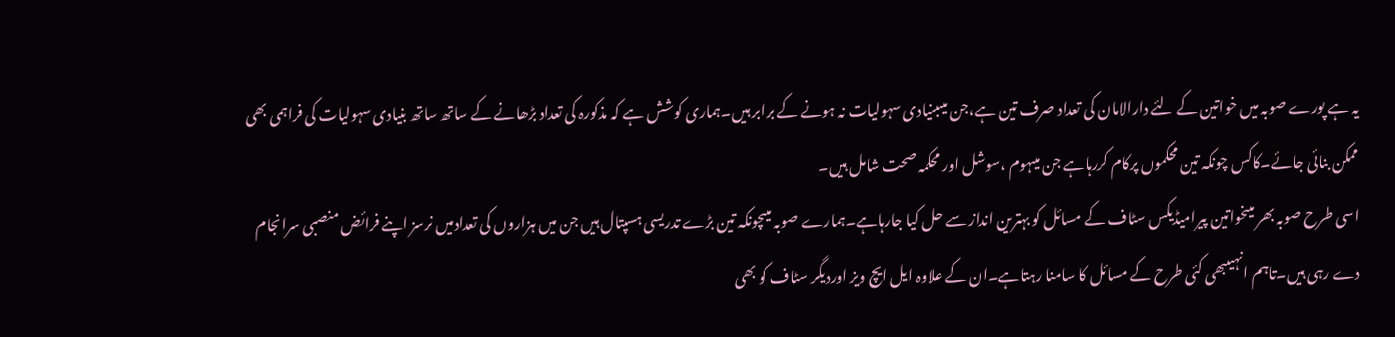یہ ہے پورے صوبہ میں خواتین کے لئے دارالامان کی تعداد صرف تین ہے،جن میںبنیادی سہولیات نہ ہونے کے برابر ہیں۔ہماری کوشش ہے کہ مذکورہ کی تعداد بڑھانے کے ساتھ ساتھ بنیادی سہولیات کی فراہمی بھی ممکن بنائی جائے۔کاکس چونکہ تین محکموں پرکام کررہاہے جن میںہوم ،سوشل اور محکمہ صحت شامل ہیں۔
اسی طرح صوبہ بھر میںخواتین پیرامیڈیکس سٹاف کے مسائل کو بہترین انداز سے حل کیا جارہاہے۔ہمارے صوبہ میںچونکہ تین بڑے تدریسی ہسپتال ہیں جن میں ہزاروں کی تعدادمیں نرسز اپنے فرائض منصبی سرانجام دے رہی ہیں۔تاہم انہیںبھی کئی طرح کے مسائل کا سامنا رہتاہے۔ان کے علاوہ ایل ایچ ویز اوردیگر سٹاف کو بھی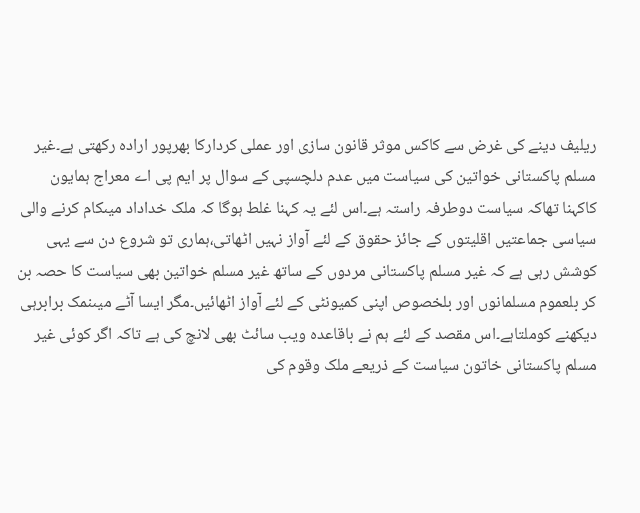ریلیف دینے کی غرض سے کاکس موثر قانون سازی اور عملی کردارکا بھرپور ارادہ رکھتی ہے۔غیر مسلم پاکستانی خواتین کی سیاست میں عدم دلچسپی کے سوال پر ایم پی اے معراج ہمایون کاکہنا تھاکہ سیاست دوطرفہ راستہ ہے۔اس لئے یہ کہنا غلط ہوگا کہ ملک خداداد میںکام کرنے والی سیاسی جماعتیں اقلیتوں کے جائز حقوق کے لئے آواز نہیں اٹھاتی،ہماری تو شروع دن سے یہی کوشش رہی ہے کہ غیر مسلم پاکستانی مردوں کے ساتھ غیر مسلم خواتین بھی سیاست کا حصہ بن کر بلعموم مسلمانوں اور بلخصوص اپنی کمیونٹی کے لئے آواز اٹھائیں۔مگر ایسا آٹے میںنمک برابرہی دیکھنے کوملتاہے۔اس مقصد کے لئے ہم نے باقاعدہ ویب سائٹ بھی لانچ کی ہے تاکہ اگر کوئی غیر مسلم پاکستانی خاتون سیاست کے ذریعے ملک وقوم کی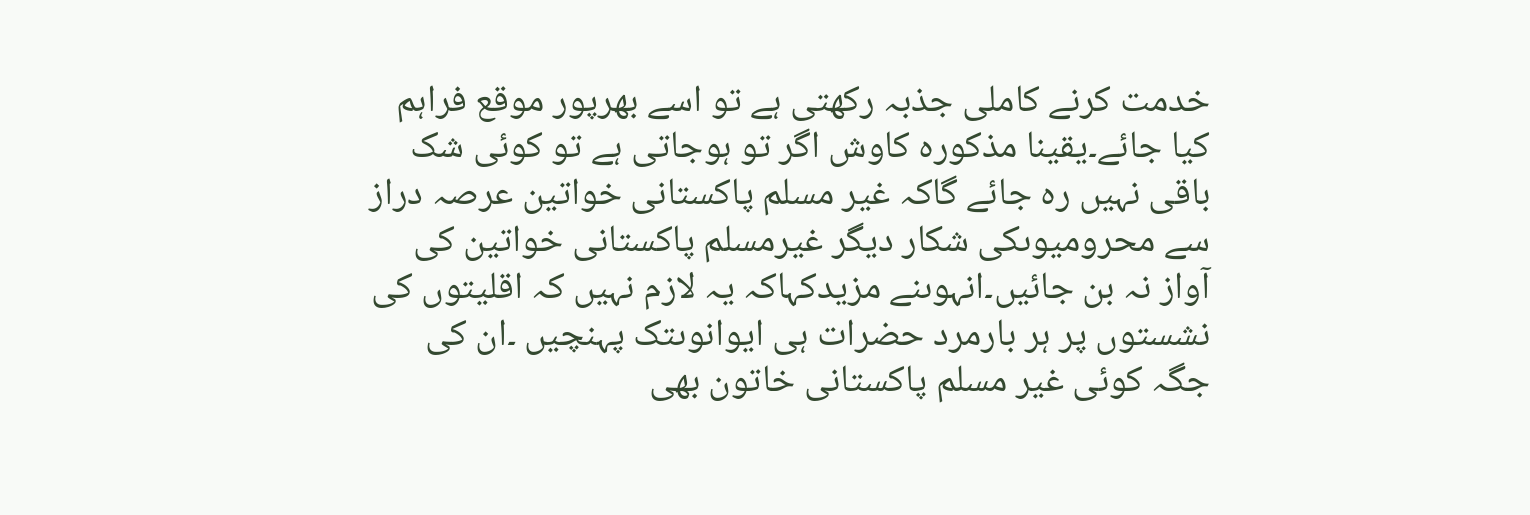خدمت کرنے کاملی جذبہ رکھتی ہے تو اسے بھرپور موقع فراہم کیا جائے۔یقینا مذکورہ کاوش اگر تو ہوجاتی ہے تو کوئی شک باقی نہیں رہ جائے گاکہ غیر مسلم پاکستانی خواتین عرصہ دراز سے محرومیوںکی شکار دیگر غیرمسلم پاکستانی خواتین کی آواز نہ بن جائیں۔انہوںنے مزیدکہاکہ یہ لازم نہیں کہ اقلیتوں کی نشستوں پر ہر بارمرد حضرات ہی ایوانوںتک پہنچیں ۔ان کی جگہ کوئی غیر مسلم پاکستانی خاتون بھی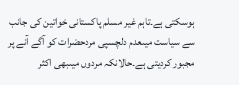ہوسکتی ہے۔تاہم غیر مسلم پاکستانی خواتین کی جانب سے سیاست میںعدم دلچسپی مردحضرات کو آگے آنے پر مجبور کردیتی ہے۔حالانکہ مردوں میںبھی اکثر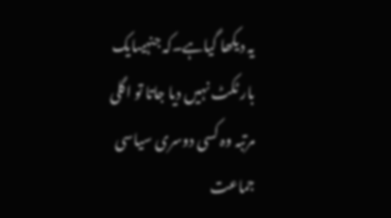یہ دیکھا گیاہے۔کہ جنہیںایک بار ٹکٹ نہیں دیا جاتا تو اگلی مرتبہ وہ کسی دوسری سیاسی جماعت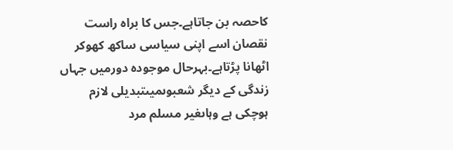کاحصہ بن جاتاہے۔جس کا براہ راست نقصان اسے اپنی سیاسی ساکھ کھوکر اٹھانا پڑتاہے۔بہرحال موجودہ دورمیں جہاں زندگی کے دیگر شعبوںمیںتبدیلی لازم ہوچکی ہے وہاںغیر مسلم مرد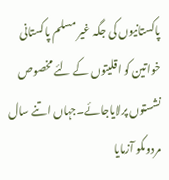پاکستانیوں کی جگہ غیر مسلم پاکستانی خواتین کو اقلیتوں کے لئے مخصوص نشستوں پرلایاجائے۔جہاں اتنے سال مردوںکو آزمایا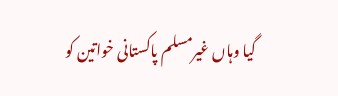گیا وہاں غیرمسلم پاکستانی خواتین کو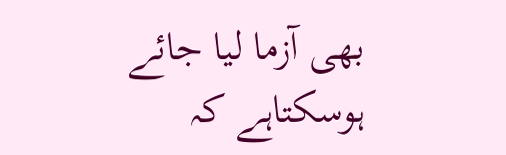بھی آزما لیا جائے ہوسکتاہے کہ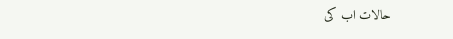حالات اب کی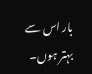بار اس سے بہتر ہوں۔